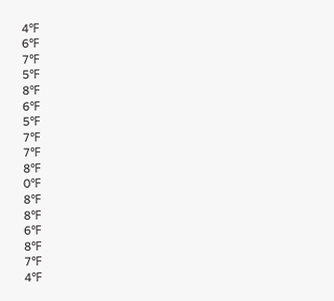4℉
6℉
7℉
5℉
8℉
6℉
5℉
7℉
7℉
8℉
0℉
8℉
8℉
6℉
8℉
7℉
4℉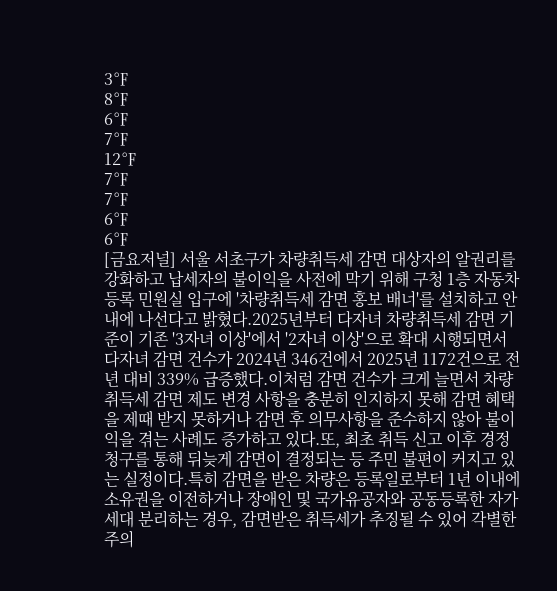3℉
8℉
6℉
7℉
12℉
7℉
7℉
6℉
6℉
[금요저널] 서울 서초구가 차량취득세 감면 대상자의 알권리를 강화하고 납세자의 불이익을 사전에 막기 위해 구청 1층 자동차등록 민원실 입구에 '차량취득세 감면 홍보 배너'를 설치하고 안내에 나선다고 밝혔다.2025년부터 다자녀 차량취득세 감면 기준이 기존 '3자녀 이상'에서 '2자녀 이상'으로 확대 시행되면서 다자녀 감면 건수가 2024년 346건에서 2025년 1172건으로 전년 대비 339% 급증했다.이처럼 감면 건수가 크게 늘면서 차량취득세 감면 제도 변경 사항을 충분히 인지하지 못해 감면 혜택을 제때 받지 못하거나 감면 후 의무사항을 준수하지 않아 불이익을 겪는 사례도 증가하고 있다.또, 최초 취득 신고 이후 경정청구를 통해 뒤늦게 감면이 결정되는 등 주민 불편이 커지고 있는 실정이다.특히 감면을 받은 차량은 등록일로부터 1년 이내에 소유권을 이전하거나 장애인 및 국가유공자와 공동등록한 자가 세대 분리하는 경우, 감면받은 취득세가 추징될 수 있어 각별한 주의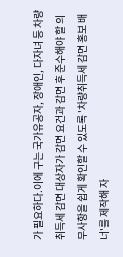가 필요하다.이에 구는 국가유공자, 장애인, 다자녀 등 차량취득세 감면 대상자가 감면 요건과 감면 후 준수해야 할 의무사항을 쉽게 확인할 수 있도록 '차량취득세 감면 홍보 배너'를 제작해 자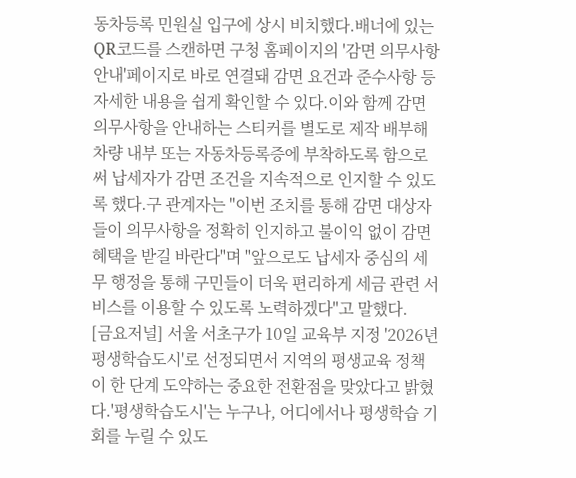동차등록 민원실 입구에 상시 비치했다.배너에 있는 QR코드를 스캔하면 구청 홈페이지의 '감면 의무사항 안내'페이지로 바로 연결돼 감면 요건과 준수사항 등 자세한 내용을 쉽게 확인할 수 있다.이와 함께 감면 의무사항을 안내하는 스티커를 별도로 제작 배부해 차량 내부 또는 자동차등록증에 부착하도록 함으로써 납세자가 감면 조건을 지속적으로 인지할 수 있도록 했다.구 관계자는 "이번 조치를 통해 감면 대상자들이 의무사항을 정확히 인지하고 불이익 없이 감면 혜택을 받길 바란다"며 "앞으로도 납세자 중심의 세무 행정을 통해 구민들이 더욱 편리하게 세금 관련 서비스를 이용할 수 있도록 노력하겠다"고 말했다.
[금요저널] 서울 서초구가 10일 교육부 지정 '2026년 평생학습도시'로 선정되면서 지역의 평생교육 정책이 한 단계 도약하는 중요한 전환점을 맞았다고 밝혔다.'평생학습도시'는 누구나, 어디에서나 평생학습 기회를 누릴 수 있도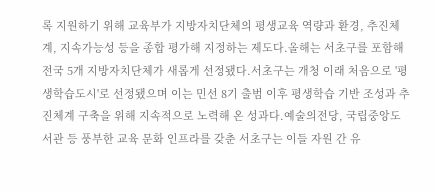록 지원하기 위해 교육부가 지방자치단체의 평생교육 역량과 환경, 추진체계, 지속가능성 등을 종합 평가해 지정하는 제도다.올해는 서초구를 포함해 전국 5개 지방자치단체가 새롭게 선정됐다.서초구는 개청 이래 처음으로 '평생학습도시'로 선정됐으며 이는 민선 8기 출범 이후 평생학습 기반 조성과 추진체계 구축을 위해 지속적으로 노력해 온 성과다.예술의전당, 국립중앙도서관 등 풍부한 교육 문화 인프라를 갖춘 서초구는 이들 자원 간 유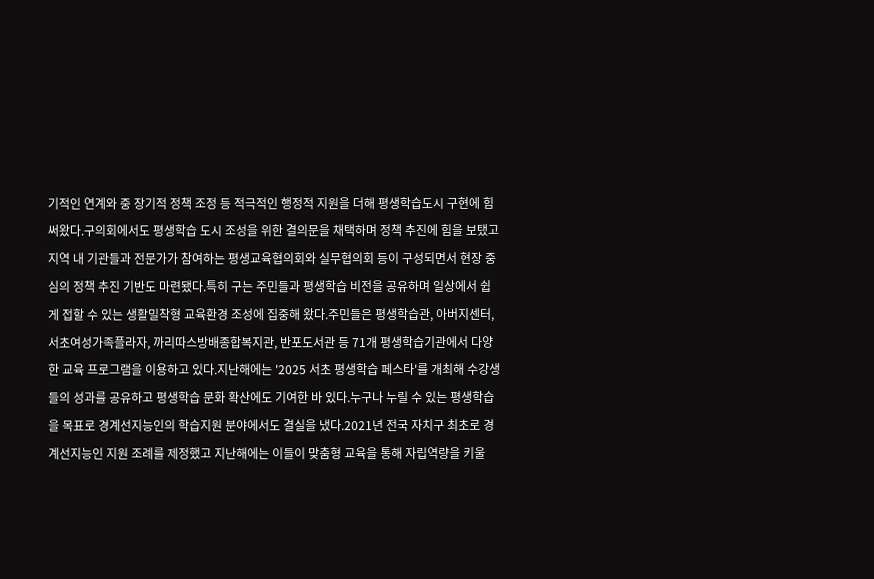기적인 연계와 중 장기적 정책 조정 등 적극적인 행정적 지원을 더해 평생학습도시 구현에 힘써왔다.구의회에서도 평생학습 도시 조성을 위한 결의문을 채택하며 정책 추진에 힘을 보탰고 지역 내 기관들과 전문가가 참여하는 평생교육협의회와 실무협의회 등이 구성되면서 현장 중심의 정책 추진 기반도 마련됐다.특히 구는 주민들과 평생학습 비전을 공유하며 일상에서 쉽게 접할 수 있는 생활밀착형 교육환경 조성에 집중해 왔다.주민들은 평생학습관, 아버지센터, 서초여성가족플라자, 까리따스방배종합복지관, 반포도서관 등 71개 평생학습기관에서 다양한 교육 프로그램을 이용하고 있다.지난해에는 '2025 서초 평생학습 페스타'를 개최해 수강생들의 성과를 공유하고 평생학습 문화 확산에도 기여한 바 있다.누구나 누릴 수 있는 평생학습을 목표로 경계선지능인의 학습지원 분야에서도 결실을 냈다.2021년 전국 자치구 최초로 경계선지능인 지원 조례를 제정했고 지난해에는 이들이 맞춤형 교육을 통해 자립역량을 키울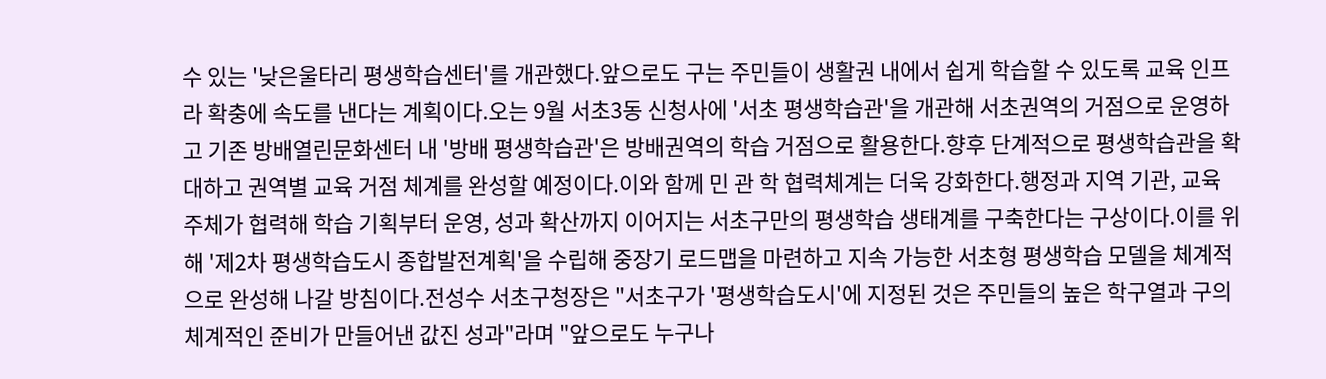수 있는 '낮은울타리 평생학습센터'를 개관했다.앞으로도 구는 주민들이 생활권 내에서 쉽게 학습할 수 있도록 교육 인프라 확충에 속도를 낸다는 계획이다.오는 9월 서초3동 신청사에 '서초 평생학습관'을 개관해 서초권역의 거점으로 운영하고 기존 방배열린문화센터 내 '방배 평생학습관'은 방배권역의 학습 거점으로 활용한다.향후 단계적으로 평생학습관을 확대하고 권역별 교육 거점 체계를 완성할 예정이다.이와 함께 민 관 학 협력체계는 더욱 강화한다.행정과 지역 기관, 교육 주체가 협력해 학습 기획부터 운영, 성과 확산까지 이어지는 서초구만의 평생학습 생태계를 구축한다는 구상이다.이를 위해 '제2차 평생학습도시 종합발전계획'을 수립해 중장기 로드맵을 마련하고 지속 가능한 서초형 평생학습 모델을 체계적으로 완성해 나갈 방침이다.전성수 서초구청장은 "서초구가 '평생학습도시'에 지정된 것은 주민들의 높은 학구열과 구의 체계적인 준비가 만들어낸 값진 성과"라며 "앞으로도 누구나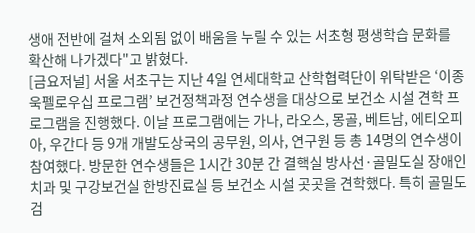생애 전반에 걸쳐 소외됨 없이 배움을 누릴 수 있는 서초형 평생학습 문화를 확산해 나가겠다"고 밝혔다.
[금요저널] 서울 서초구는 지난 4일 연세대학교 산학협력단이 위탁받은 ‘이종욱펠로우십 프로그램’ 보건정책과정 연수생을 대상으로 보건소 시설 견학 프로그램을 진행했다. 이날 프로그램에는 가나, 라오스, 몽골, 베트남, 에티오피아, 우간다 등 9개 개발도상국의 공무원, 의사, 연구원 등 총 14명의 연수생이 참여했다. 방문한 연수생들은 1시간 30분 간 결핵실 방사선·골밀도실 장애인치과 및 구강보건실 한방진료실 등 보건소 시설 곳곳을 견학했다. 특히 골밀도 검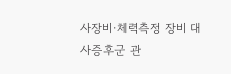사장비·체력측정 장비 대사증후군 관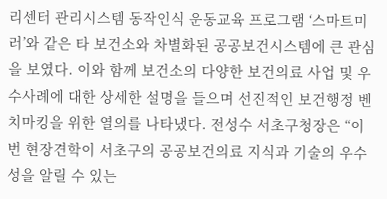리센터 관리시스템 동작인식 운동교육 프로그램 ‘스마트미러’와 같은 타 보건소와 차별화된 공공보건시스템에 큰 관심을 보였다. 이와 함께 보건소의 다양한 보건의료 사업 및 우수사례에 대한 상세한 설명을 들으며 선진적인 보건행정 벤치마킹을 위한 열의를 나타냈다. 전성수 서초구청장은 “이번 현장견학이 서초구의 공공보건의료 지식과 기술의 우수성을 알릴 수 있는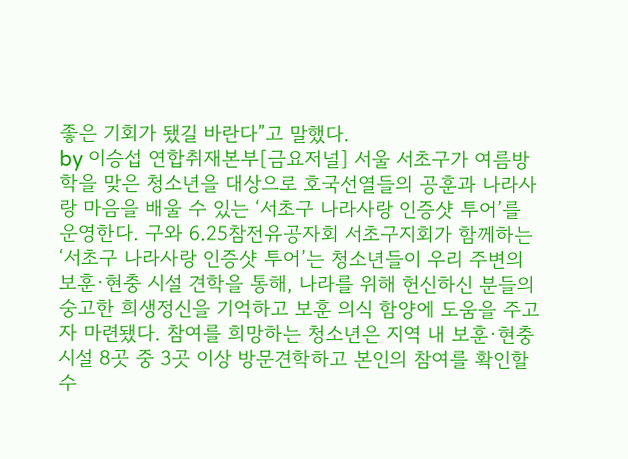좋은 기회가 됐길 바란다”고 말했다.
by 이승섭 연합취재본부[금요저널] 서울 서초구가 여름방학을 맞은 청소년을 대상으로 호국선열들의 공훈과 나라사랑 마음을 배울 수 있는 ‘서초구 나라사랑 인증샷 투어’를 운영한다. 구와 6.25참전유공자회 서초구지회가 함께하는 ‘서초구 나라사랑 인증샷 투어’는 청소년들이 우리 주변의 보훈·현충 시설 견학을 통해, 나라를 위해 헌신하신 분들의 숭고한 희생정신을 기억하고 보훈 의식 함양에 도움을 주고자 마련됐다. 참여를 희망하는 청소년은 지역 내 보훈·현충 시설 8곳 중 3곳 이상 방문견학하고 본인의 참여를 확인할 수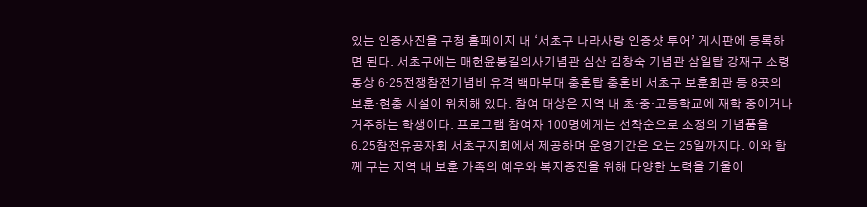있는 인증사진을 구청 홈페이지 내 ‘서초구 나라사랑 인증샷 투어’ 게시판에 등록하면 된다. 서초구에는 매헌윤봉길의사기념관 심산 김창숙 기념관 삼일탑 강재구 소령 동상 6·25전쟁참전기념비 유격 백마부대 충혼탑 충혼비 서초구 보훈회관 등 8곳의 보훈·현충 시설이 위치해 있다. 참여 대상은 지역 내 초·중·고등학교에 재학 중이거나 거주하는 학생이다. 프로그램 참여자 100명에게는 선착순으로 소정의 기념품을 6.25참전유공자회 서초구지회에서 제공하며 운영기간은 오는 25일까지다. 이와 함께 구는 지역 내 보훈 가족의 예우와 복지증진을 위해 다양한 노력을 기울이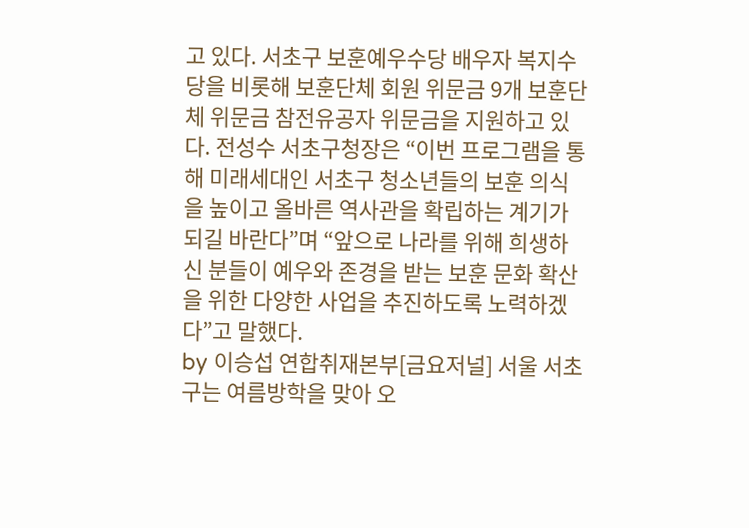고 있다. 서초구 보훈예우수당 배우자 복지수당을 비롯해 보훈단체 회원 위문금 9개 보훈단체 위문금 참전유공자 위문금을 지원하고 있다. 전성수 서초구청장은 “이번 프로그램을 통해 미래세대인 서초구 청소년들의 보훈 의식을 높이고 올바른 역사관을 확립하는 계기가 되길 바란다”며 “앞으로 나라를 위해 희생하신 분들이 예우와 존경을 받는 보훈 문화 확산을 위한 다양한 사업을 추진하도록 노력하겠다”고 말했다.
by 이승섭 연합취재본부[금요저널] 서울 서초구는 여름방학을 맞아 오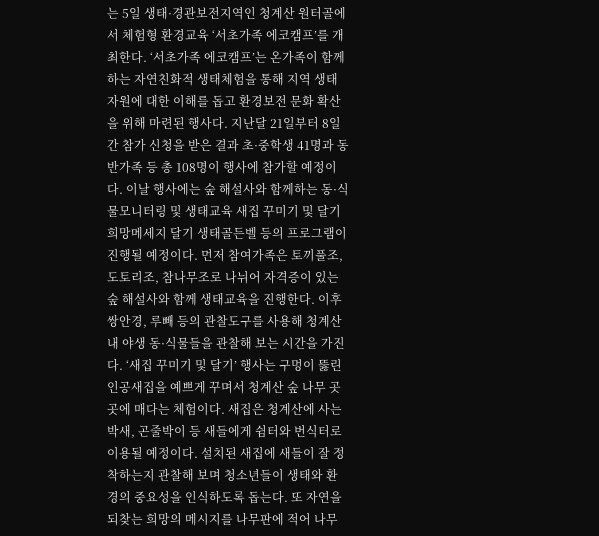는 5일 생태·경관보전지역인 청계산 원터골에서 체험형 환경교육 ‘서초가족 에코캠프’를 개최한다. ‘서초가족 에코캠프’는 온가족이 함께하는 자연친화적 생태체험을 통해 지역 생태자원에 대한 이해를 돕고 환경보전 문화 확산을 위해 마련된 행사다. 지난달 21일부터 8일간 참가 신청을 받은 결과 초·중학생 41명과 동반가족 등 총 108명이 행사에 참가할 예정이다. 이날 행사에는 숲 해설사와 함께하는 동·식물모니터링 및 생태교육 새집 꾸미기 및 달기 희망메세지 달기 생태골든벨 등의 프로그램이 진행될 예정이다. 먼저 참여가족은 토끼풀조, 도토리조, 참나무조로 나뉘어 자격증이 있는 숲 해설사와 함께 생태교육을 진행한다. 이후 쌍안경, 루빼 등의 관찰도구를 사용해 청계산 내 야생 동·식물들을 관찰해 보는 시간을 가진다. ‘새집 꾸미기 및 달기’ 행사는 구멍이 뚫린 인공새집을 예쁘게 꾸며서 청계산 숲 나무 곳곳에 매다는 체험이다. 새집은 청계산에 사는 박새, 곤줄박이 등 새들에게 쉼터와 번식터로 이용될 예정이다. 설치된 새집에 새들이 잘 정착하는지 관찰해 보며 청소년들이 생태와 환경의 중요성을 인식하도록 돕는다. 또 자연을 되찾는 희망의 메시지를 나무판에 적어 나무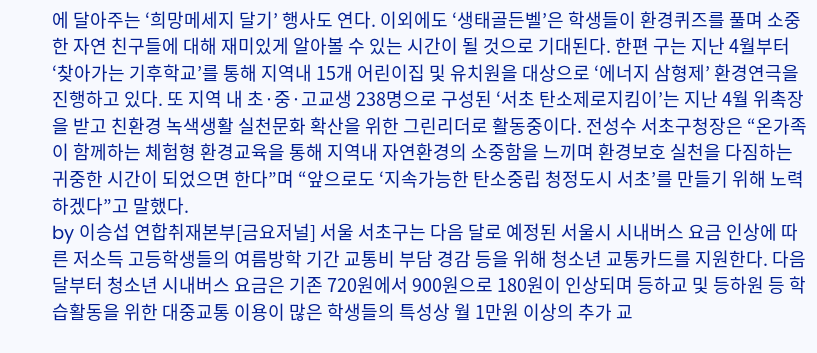에 달아주는 ‘희망메세지 달기’ 행사도 연다. 이외에도 ‘생태골든벨’은 학생들이 환경퀴즈를 풀며 소중한 자연 친구들에 대해 재미있게 알아볼 수 있는 시간이 될 것으로 기대된다. 한편 구는 지난 4월부터 ‘찾아가는 기후학교’를 통해 지역내 15개 어린이집 및 유치원을 대상으로 ‘에너지 삼형제’ 환경연극을 진행하고 있다. 또 지역 내 초·중·고교생 238명으로 구성된 ‘서초 탄소제로지킴이’는 지난 4월 위촉장을 받고 친환경 녹색생활 실천문화 확산을 위한 그린리더로 활동중이다. 전성수 서초구청장은 “온가족이 함께하는 체험형 환경교육을 통해 지역내 자연환경의 소중함을 느끼며 환경보호 실천을 다짐하는 귀중한 시간이 되었으면 한다”며 “앞으로도 ‘지속가능한 탄소중립 청정도시 서초’를 만들기 위해 노력하겠다”고 말했다.
by 이승섭 연합취재본부[금요저널] 서울 서초구는 다음 달로 예정된 서울시 시내버스 요금 인상에 따른 저소득 고등학생들의 여름방학 기간 교통비 부담 경감 등을 위해 청소년 교통카드를 지원한다. 다음 달부터 청소년 시내버스 요금은 기존 720원에서 900원으로 180원이 인상되며 등하교 및 등하원 등 학습활동을 위한 대중교통 이용이 많은 학생들의 특성상 월 1만원 이상의 추가 교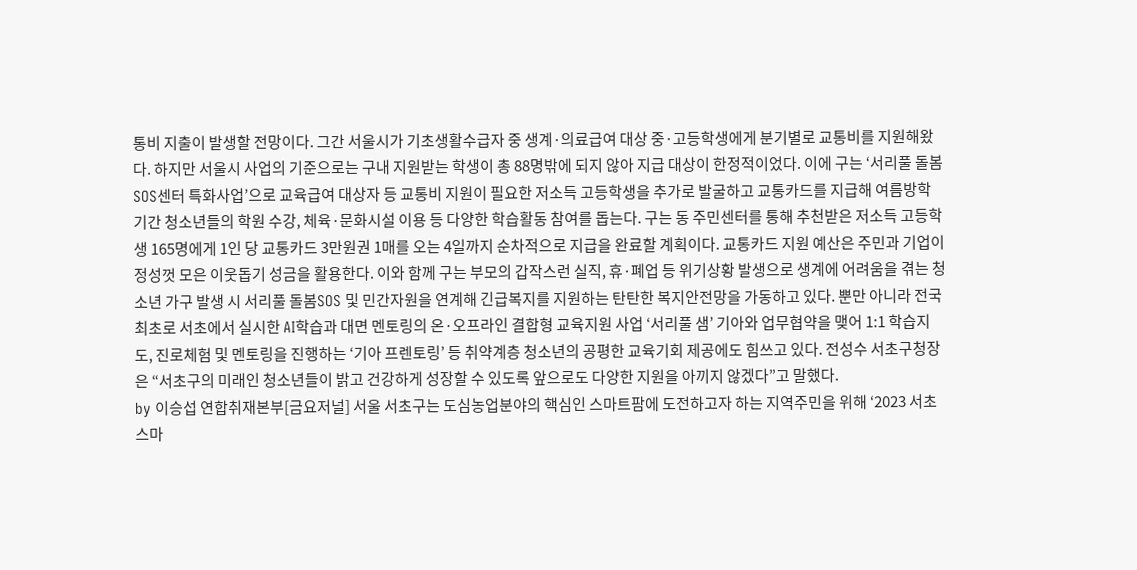통비 지출이 발생할 전망이다. 그간 서울시가 기초생활수급자 중 생계·의료급여 대상 중·고등학생에게 분기별로 교통비를 지원해왔다. 하지만 서울시 사업의 기준으로는 구내 지원받는 학생이 총 88명밖에 되지 않아 지급 대상이 한정적이었다. 이에 구는 ‘서리풀 돌봄SOS센터 특화사업’으로 교육급여 대상자 등 교통비 지원이 필요한 저소득 고등학생을 추가로 발굴하고 교통카드를 지급해 여름방학 기간 청소년들의 학원 수강, 체육·문화시설 이용 등 다양한 학습활동 참여를 돕는다. 구는 동 주민센터를 통해 추천받은 저소득 고등학생 165명에게 1인 당 교통카드 3만원권 1매를 오는 4일까지 순차적으로 지급을 완료할 계획이다. 교통카드 지원 예산은 주민과 기업이 정성껏 모은 이웃돕기 성금을 활용한다. 이와 함께 구는 부모의 갑작스런 실직, 휴·폐업 등 위기상황 발생으로 생계에 어려움을 겪는 청소년 가구 발생 시 서리풀 돌봄SOS 및 민간자원을 연계해 긴급복지를 지원하는 탄탄한 복지안전망을 가동하고 있다. 뿐만 아니라 전국 최초로 서초에서 실시한 AI학습과 대면 멘토링의 온·오프라인 결합형 교육지원 사업 ‘서리풀 샘’ 기아와 업무협약을 맺어 1:1 학습지도, 진로체험 및 멘토링을 진행하는 ‘기아 프렌토링’ 등 취약계층 청소년의 공평한 교육기회 제공에도 힘쓰고 있다. 전성수 서초구청장은 “서초구의 미래인 청소년들이 밝고 건강하게 성장할 수 있도록 앞으로도 다양한 지원을 아끼지 않겠다”고 말했다.
by 이승섭 연합취재본부[금요저널] 서울 서초구는 도심농업분야의 핵심인 스마트팜에 도전하고자 하는 지역주민을 위해 ‘2023 서초 스마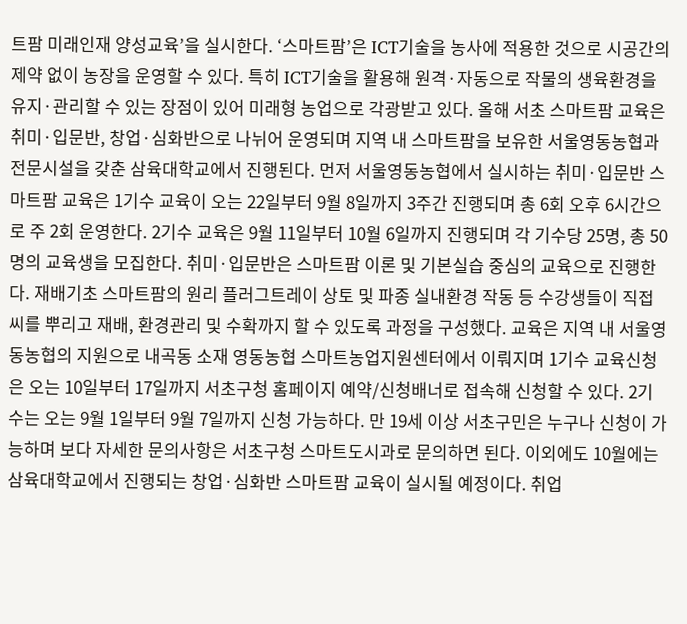트팜 미래인재 양성교육’을 실시한다. ‘스마트팜’은 ICT기술을 농사에 적용한 것으로 시공간의 제약 없이 농장을 운영할 수 있다. 특히 ICT기술을 활용해 원격·자동으로 작물의 생육환경을 유지·관리할 수 있는 장점이 있어 미래형 농업으로 각광받고 있다. 올해 서초 스마트팜 교육은 취미·입문반, 창업·심화반으로 나뉘어 운영되며 지역 내 스마트팜을 보유한 서울영동농협과 전문시설을 갖춘 삼육대학교에서 진행된다. 먼저 서울영동농협에서 실시하는 취미·입문반 스마트팜 교육은 1기수 교육이 오는 22일부터 9월 8일까지 3주간 진행되며 총 6회 오후 6시간으로 주 2회 운영한다. 2기수 교육은 9월 11일부터 10월 6일까지 진행되며 각 기수당 25명, 총 50명의 교육생을 모집한다. 취미·입문반은 스마트팜 이론 및 기본실습 중심의 교육으로 진행한다. 재배기초 스마트팜의 원리 플러그트레이 상토 및 파종 실내환경 작동 등 수강생들이 직접 씨를 뿌리고 재배, 환경관리 및 수확까지 할 수 있도록 과정을 구성했다. 교육은 지역 내 서울영동농협의 지원으로 내곡동 소재 영동농협 스마트농업지원센터에서 이뤄지며 1기수 교육신청은 오는 10일부터 17일까지 서초구청 홈페이지 예약/신청배너로 접속해 신청할 수 있다. 2기수는 오는 9월 1일부터 9월 7일까지 신청 가능하다. 만 19세 이상 서초구민은 누구나 신청이 가능하며 보다 자세한 문의사항은 서초구청 스마트도시과로 문의하면 된다. 이외에도 10월에는 삼육대학교에서 진행되는 창업·심화반 스마트팜 교육이 실시될 예정이다. 취업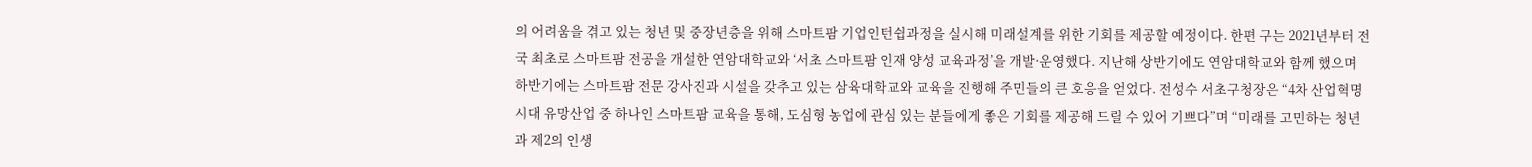의 어려움을 겪고 있는 청년 및 중장년층을 위해 스마트팜 기업인턴쉽과정을 실시해 미래설계를 위한 기회를 제공할 예정이다. 한편 구는 2021년부터 전국 최초로 스마트팜 전공을 개설한 연암대학교와 ‘서초 스마트팜 인재 양성 교육과정’을 개발·운영했다. 지난해 상반기에도 연암대학교와 함께 했으며 하반기에는 스마트팜 전문 강사진과 시설을 갖추고 있는 삼육대학교와 교육을 진행해 주민들의 큰 호응을 얻었다. 전성수 서초구청장은 “4차 산업혁명 시대 유망산업 중 하나인 스마트팜 교육을 통해, 도심형 농업에 관심 있는 분들에게 좋은 기회를 제공해 드릴 수 있어 기쁘다”며 “미래를 고민하는 청년과 제2의 인생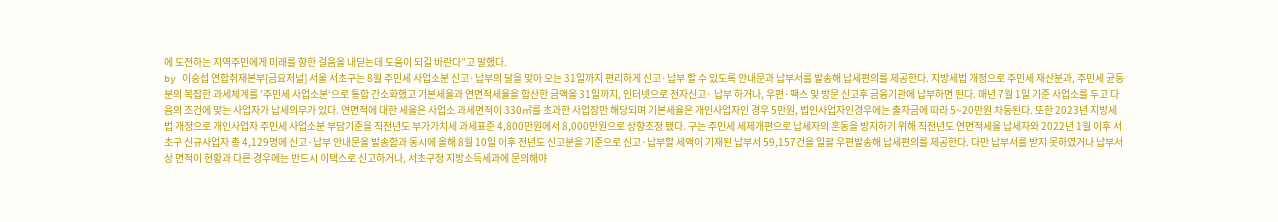에 도전하는 지역주민에게 미래를 향한 걸음을 내딛는데 도움이 되길 바란다”고 말했다.
by 이승섭 연합취재본부[금요저널] 서울 서초구는 8월 주민세 사업소분 신고·납부의 달을 맞아 오는 31일까지 편리하게 신고·납부 할 수 있도록 안내문과 납부서를 발송해 납세편의를 제공한다. 지방세법 개정으로 주민세 재산분과, 주민세 균등분의 복잡한 과세체계를 ’주민세 사업소분‘으로 통합 간소화했고 기본세율과 연면적세율을 합산한 금액을 31일까지, 인터넷으로 전자신고· 납부 하거나, 우편·팩스 및 방문 신고후 금융기관에 납부하면 된다. 매년 7월 1일 기준 사업소를 두고 다음의 조건에 맞는 사업자가 납세의무가 있다. 연면적에 대한 세율은 사업소 과세면적이 330㎡를 초과한 사업장만 해당되며 기본세율은 개인사업자인 경우 5만원, 법인사업자인경우에는 출자금에 따라 5~20만원 차등된다. 또한 2023년 지방세법 개정으로 개인사업자 주민세 사업소분 부담기준을 직전년도 부가가치세 과세표준 4,800만원에서 8,000만원으로 상향조정 됐다. 구는 주민세 세제개편으로 납세자의 혼동을 방지하기 위해 직전년도 연면적세율 납세자와 2022년 1월 이후 서초구 신규사업자 총 4,129명에 신고·납부 안내문을 발송함과 동시에 올해 8월 10일 이후 전년도 신고분을 기준으로 신고·납부할 세액이 기재된 납부서 59,157건을 일괄 우편발송해 납세편의를 제공한다. 다만 납부서를 받지 못하였거나 납부서상 면적이 현황과 다른 경우에는 반드시 이택스로 신고하거나, 서초구청 지방소득세과에 문의해야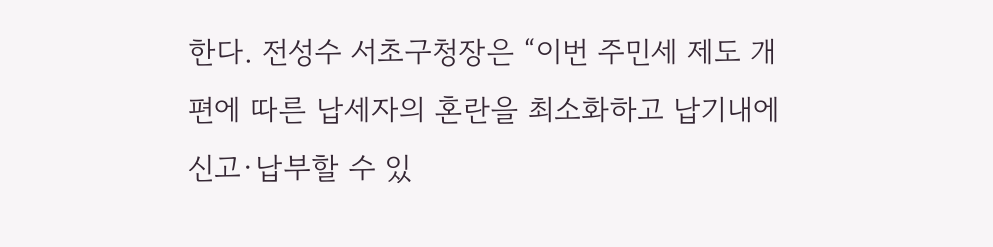한다. 전성수 서초구청장은 “이번 주민세 제도 개편에 따른 납세자의 혼란을 최소화하고 납기내에 신고·납부할 수 있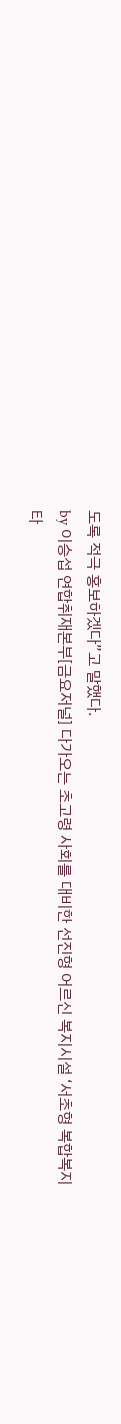도록 적극 홍보하겠다”고 말했다.
by 이승섭 연합취재본부[금요저널] 다가오는 초고령 사회를 대비한 선진형 어르신 복지시설 ‘서초형 복합복지타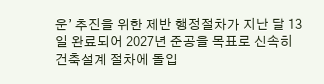운’ 추진을 위한 제반 행정절차가 지난 달 13일 완료되어 2027년 준공을 목표로 신속히 건축설계 절차에 돌입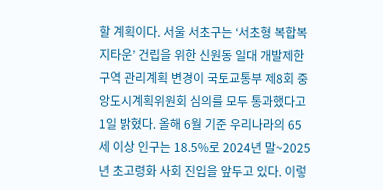할 계획이다. 서울 서초구는 ‘서초형 복합복지타운’ 건립을 위한 신원동 일대 개발제한구역 관리계획 변경이 국토교통부 제8회 중앙도시계획위원회 심의를 모두 통과했다고 1일 밝혔다. 올해 6월 기준 우리나라의 65세 이상 인구는 18.5%로 2024년 말~2025년 초고령화 사회 진입을 앞두고 있다. 이렇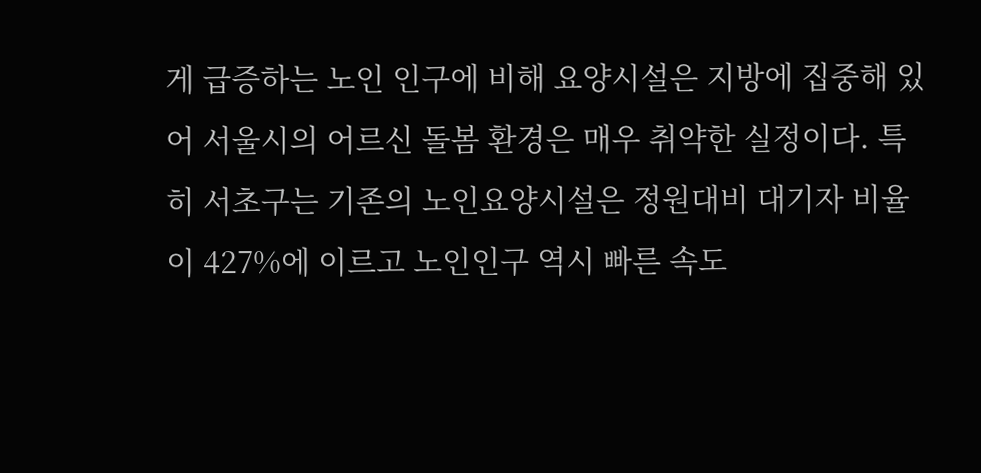게 급증하는 노인 인구에 비해 요양시설은 지방에 집중해 있어 서울시의 어르신 돌봄 환경은 매우 취약한 실정이다. 특히 서초구는 기존의 노인요양시설은 정원대비 대기자 비율이 427%에 이르고 노인인구 역시 빠른 속도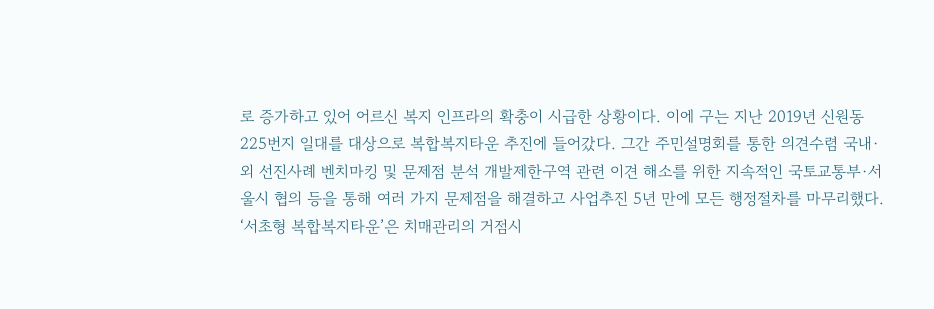로 증가하고 있어 어르신 복지 인프라의 확충이 시급한 상황이다. 이에 구는 지난 2019년 신원동 225번지 일대를 대상으로 복합복지타운 추진에 들어갔다. 그간 주민설명회를 통한 의견수렴 국내·외 선진사례 벤치마킹 및 문제점 분석 개발제한구역 관련 이견 해소를 위한 지속적인 국토교통부·서울시 협의 등을 통해 여러 가지 문제점을 해결하고 사업추진 5년 만에 모든 행정절차를 마무리했다. ‘서초형 복합복지타운’은 치매관리의 거점시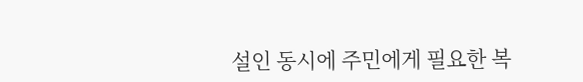설인 동시에 주민에게 필요한 복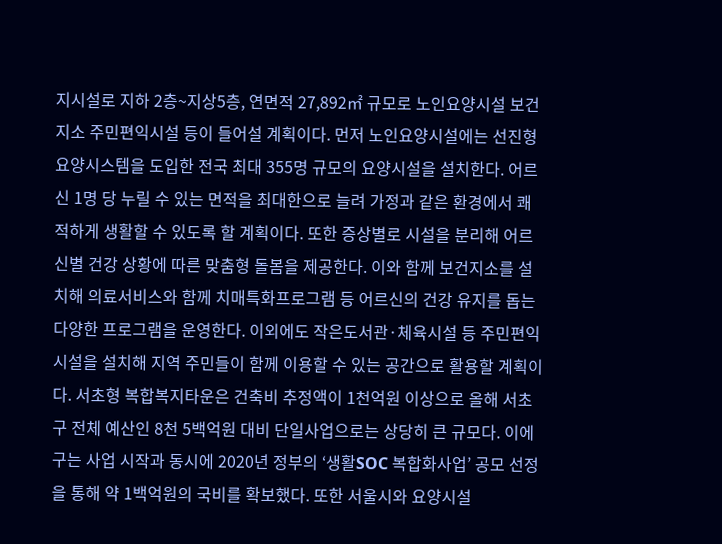지시설로 지하 2층~지상5층, 연면적 27,892㎡ 규모로 노인요양시설 보건지소 주민편익시설 등이 들어설 계획이다. 먼저 노인요양시설에는 선진형 요양시스템을 도입한 전국 최대 355명 규모의 요양시설을 설치한다. 어르신 1명 당 누릴 수 있는 면적을 최대한으로 늘려 가정과 같은 환경에서 쾌적하게 생활할 수 있도록 할 계획이다. 또한 증상별로 시설을 분리해 어르신별 건강 상황에 따른 맞춤형 돌봄을 제공한다. 이와 함께 보건지소를 설치해 의료서비스와 함께 치매특화프로그램 등 어르신의 건강 유지를 돕는 다양한 프로그램을 운영한다. 이외에도 작은도서관·체육시설 등 주민편익시설을 설치해 지역 주민들이 함께 이용할 수 있는 공간으로 활용할 계획이다. 서초형 복합복지타운은 건축비 추정액이 1천억원 이상으로 올해 서초구 전체 예산인 8천 5백억원 대비 단일사업으로는 상당히 큰 규모다. 이에 구는 사업 시작과 동시에 2020년 정부의 ‘생활SOC 복합화사업’ 공모 선정을 통해 약 1백억원의 국비를 확보했다. 또한 서울시와 요양시설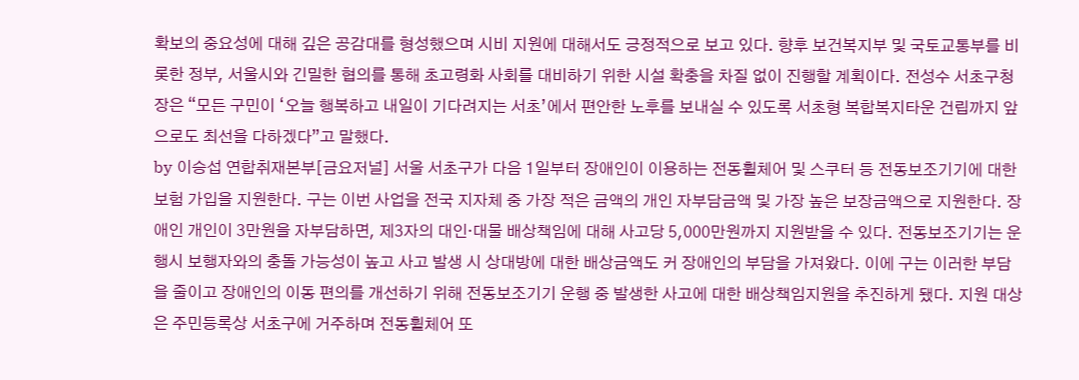확보의 중요성에 대해 깊은 공감대를 형성했으며 시비 지원에 대해서도 긍정적으로 보고 있다. 향후 보건복지부 및 국토교통부를 비롯한 정부, 서울시와 긴밀한 협의를 통해 초고령화 사회를 대비하기 위한 시설 확충을 차질 없이 진행할 계획이다. 전성수 서초구청장은 “모든 구민이 ‘오늘 행복하고 내일이 기다려지는 서초’에서 편안한 노후를 보내실 수 있도록 서초형 복합복지타운 건립까지 앞으로도 최선을 다하겠다”고 말했다.
by 이승섭 연합취재본부[금요저널] 서울 서초구가 다음 1일부터 장애인이 이용하는 전동휠체어 및 스쿠터 등 전동보조기기에 대한 보험 가입을 지원한다. 구는 이번 사업을 전국 지자체 중 가장 적은 금액의 개인 자부담금액 및 가장 높은 보장금액으로 지원한다. 장애인 개인이 3만원을 자부담하면, 제3자의 대인·대물 배상책임에 대해 사고당 5,000만원까지 지원받을 수 있다. 전동보조기기는 운행시 보행자와의 충돌 가능성이 높고 사고 발생 시 상대방에 대한 배상금액도 커 장애인의 부담을 가져왔다. 이에 구는 이러한 부담을 줄이고 장애인의 이동 편의를 개선하기 위해 전동보조기기 운행 중 발생한 사고에 대한 배상책임지원을 추진하게 됐다. 지원 대상은 주민등록상 서초구에 거주하며 전동휠체어 또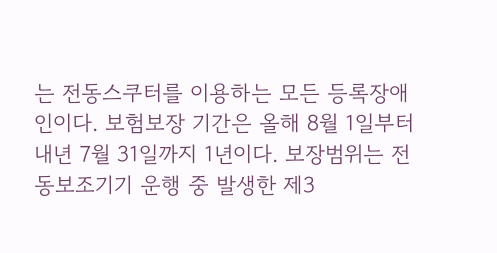는 전동스쿠터를 이용하는 모든 등록장애인이다. 보험보장 기간은 올해 8월 1일부터 내년 7월 31일까지 1년이다. 보장범위는 전동보조기기 운행 중 발생한 제3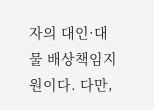자의 대인·대물 배상책임지원이다. 다만,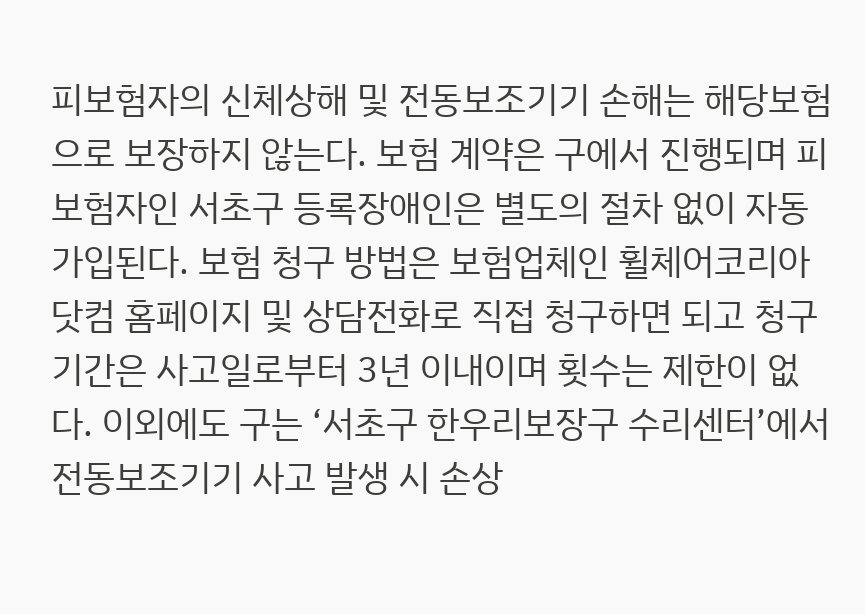피보험자의 신체상해 및 전동보조기기 손해는 해당보험으로 보장하지 않는다. 보험 계약은 구에서 진행되며 피보험자인 서초구 등록장애인은 별도의 절차 없이 자동 가입된다. 보험 청구 방법은 보험업체인 휠체어코리아닷컴 홈페이지 및 상담전화로 직접 청구하면 되고 청구 기간은 사고일로부터 3년 이내이며 횟수는 제한이 없다. 이외에도 구는 ‘서초구 한우리보장구 수리센터’에서 전동보조기기 사고 발생 시 손상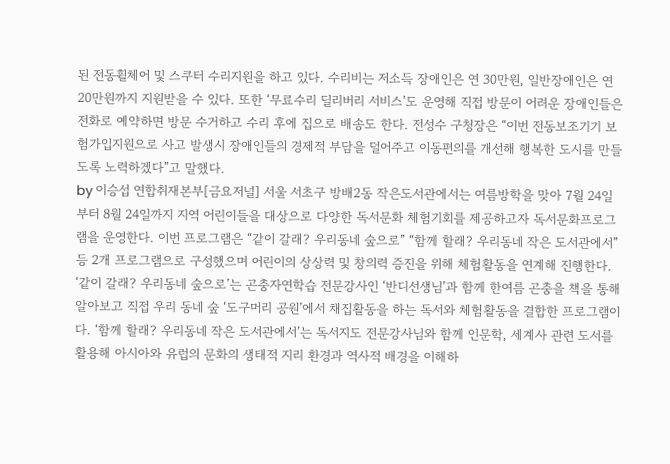된 전동휠체어 및 스쿠터 수리지원을 하고 있다. 수리비는 저소득 장애인은 연 30만원, 일반장애인은 연 20만원까지 지원받을 수 있다. 또한 ‘무료수리 딜리버리 서비스’도 운영해 직접 방문이 어려운 장애인들은 전화로 예약하면 방문 수거하고 수리 후에 집으로 배송도 한다. 전성수 구청장은 “이번 전동보조기기 보험가입지원으로 사고 발생시 장애인들의 경제적 부담을 덜어주고 이동편의를 개선해 행복한 도시를 만들도록 노력하겠다”고 말했다.
by 이승섭 연합취재본부[금요저널] 서울 서초구 방배2동 작은도서관에서는 여름방학을 맞아 7월 24일부터 8월 24일까지 지역 어린이들을 대상으로 다양한 독서문화 체험기회를 제공하고자 독서문화프로그램을 운영한다. 이번 프로그램은 “같이 갈래? 우리동네 숲으로” “함께 할래? 우리동네 작은 도서관에서” 등 2개 프로그램으로 구성했으며 어린이의 상상력 및 창의력 증진을 위해 체험활동을 연계해 진행한다. ‘같이 갈래? 우리동네 숲으로’는 곤충자연학습 전문강사인 ‘반디선생님’과 함께 한여름 곤충을 책을 통해 알아보고 직접 우리 동네 숲 ‘도구머리 공원’에서 채집활동을 하는 독서와 체험활동을 결합한 프로그램이다. ‘함께 할래? 우리동네 작은 도서관에서’는 독서지도 전문강사님와 함께 인문학, 세계사 관련 도서를 활용해 아시아와 유럽의 문화의 생태적 지리 환경과 역사적 배경을 이해하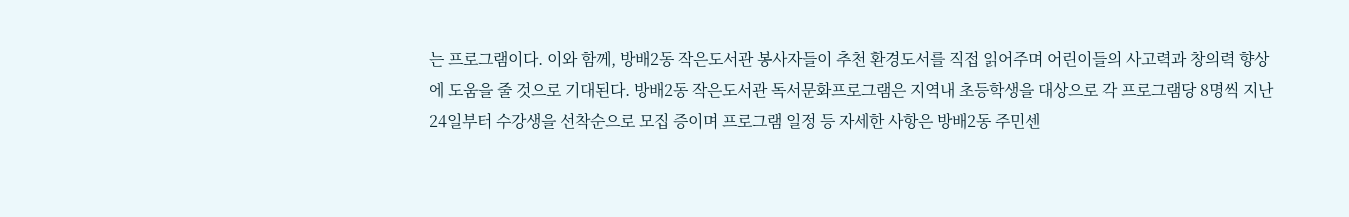는 프로그램이다. 이와 함께, 방배2동 작은도서관 봉사자들이 추천 환경도서를 직접 읽어주며 어린이들의 사고력과 창의력 향상에 도움을 줄 것으로 기대된다. 방배2동 작은도서관 독서문화프로그램은 지역내 초등학생을 대상으로 각 프로그램당 8명씩 지난 24일부터 수강생을 선착순으로 모집 증이며 프로그램 일정 등 자세한 사항은 방배2동 주민센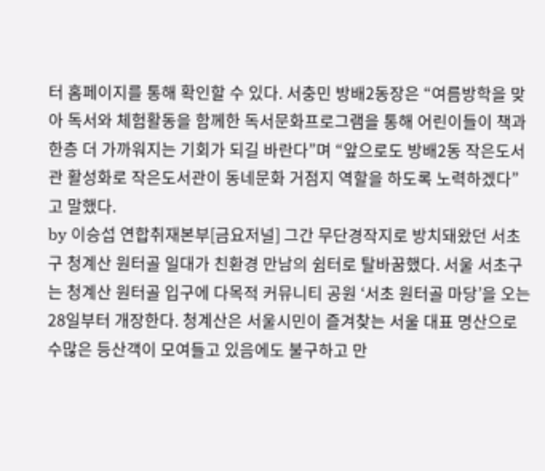터 홈페이지를 통해 확인할 수 있다. 서충민 방배2동장은 “여름방학을 맞아 독서와 체험활동을 함께한 독서문화프로그램을 통해 어린이들이 책과 한층 더 가까워지는 기회가 되길 바란다”며 “앞으로도 방배2동 작은도서관 활성화로 작은도서관이 동네문화 거점지 역할을 하도록 노력하겠다”고 말했다.
by 이승섭 연합취재본부[금요저널] 그간 무단경작지로 방치돼왔던 서초구 청계산 원터골 일대가 친환경 만남의 쉼터로 탈바꿈했다. 서울 서초구는 청계산 원터골 입구에 다목적 커뮤니티 공원 ‘서초 원터골 마당’을 오는 28일부터 개장한다. 청계산은 서울시민이 즐겨찾는 서울 대표 명산으로 수많은 등산객이 모여들고 있음에도 불구하고 만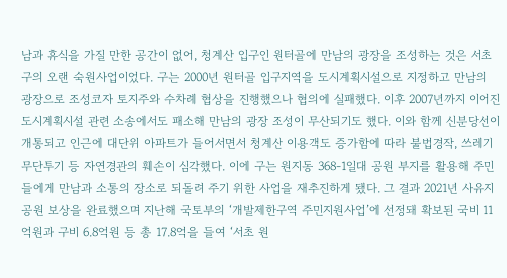남과 휴식을 가질 만한 공간이 없어, 청계산 입구인 원터골에 만남의 광장을 조성하는 것은 서초구의 오랜 숙원사업이었다. 구는 2000년 원터골 입구지역을 도시계획시설으로 지정하고 만남의 광장으로 조성코자 토지주와 수차례 협상을 진행했으나 협의에 실패했다. 이후 2007년까지 이어진 도시계획시설 관련 소송에서도 패소해 만남의 광장 조성이 무산되기도 했다. 이와 함께 신분당선이 개통되고 인근에 대단위 아파트가 들어서면서 청계산 이용객도 증가함에 따라 불법경작, 쓰레기무단투기 등 자연경관의 훼손이 심각했다. 이에 구는 원지동 368-1일대 공원 부지를 활용해 주민들에게 만남과 소통의 장소로 되돌려 주기 위한 사업을 재추진하게 됐다. 그 결과 2021년 사유지 공원 보상을 완료했으며 지난해 국토부의 ‘개발제한구역 주민지원사업’에 선정돼 확보된 국비 11억원과 구비 6.8억원 등 총 17.8억을 들여 ‘서초 원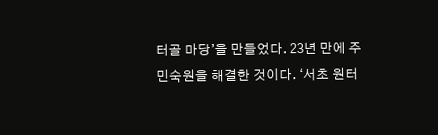터골 마당’을 만들었다. 23년 만에 주민숙원을 해결한 것이다. ‘서초 원터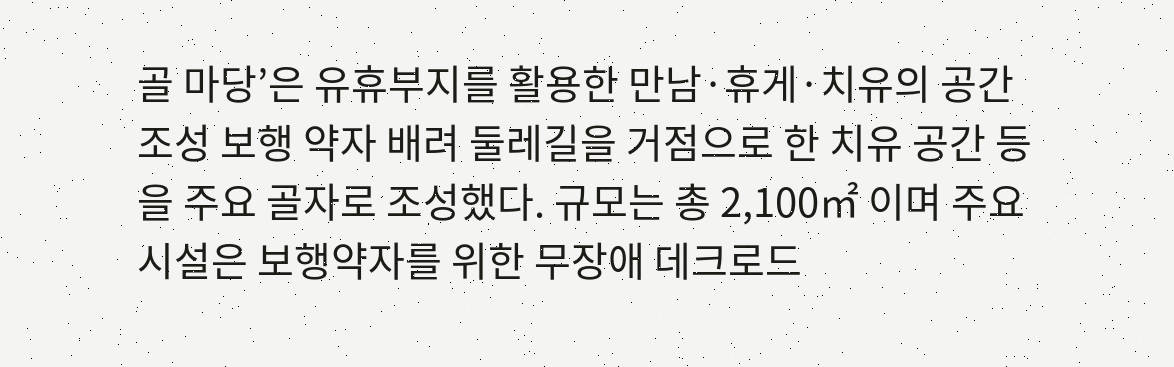골 마당’은 유휴부지를 활용한 만남·휴게·치유의 공간 조성 보행 약자 배려 둘레길을 거점으로 한 치유 공간 등을 주요 골자로 조성했다. 규모는 총 2,100㎡ 이며 주요 시설은 보행약자를 위한 무장애 데크로드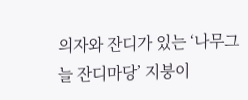의자와 잔디가 있는 ‘나무그늘 잔디마당’ 지붕이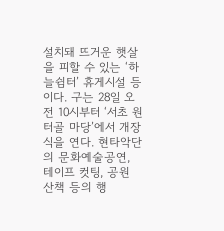설치돼 뜨거운 햇살을 피할 수 있는 ‘하늘쉼터’ 휴게시설 등이다. 구는 28일 오전 10시부터 ‘서초 원터골 마당’에서 개장식을 연다. 현타악단의 문화예술공연, 테이프 컷팅, 공원 산책 등의 행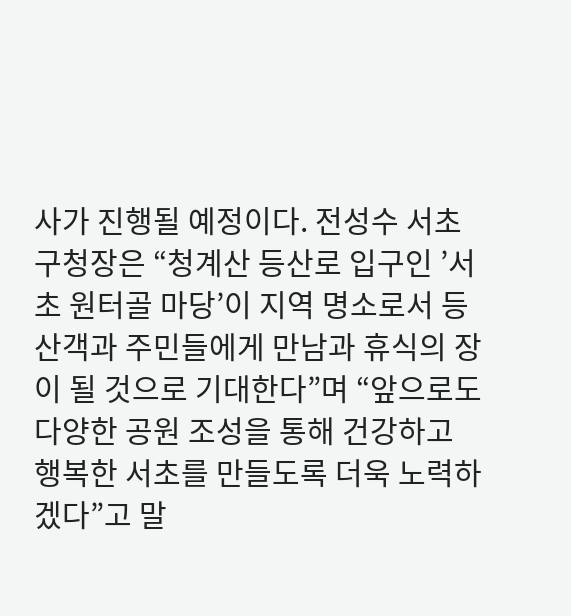사가 진행될 예정이다. 전성수 서초구청장은 “청계산 등산로 입구인 ’서초 원터골 마당’이 지역 명소로서 등산객과 주민들에게 만남과 휴식의 장이 될 것으로 기대한다”며 “앞으로도 다양한 공원 조성을 통해 건강하고 행복한 서초를 만들도록 더욱 노력하겠다”고 말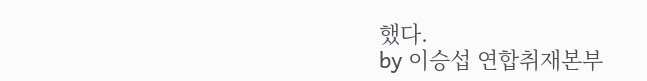했다.
by 이승섭 연합취재본부